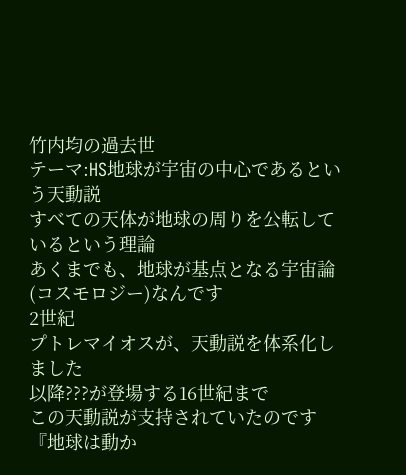竹内均の過去世
テーマ:HS地球が宇宙の中心であるという天動説
すべての天体が地球の周りを公転しているという理論
あくまでも、地球が基点となる宇宙論(コスモロジー)なんです
2世紀
プトレマイオスが、天動説を体系化しました
以降???が登場する16世紀まで
この天動説が支持されていたのです
『地球は動か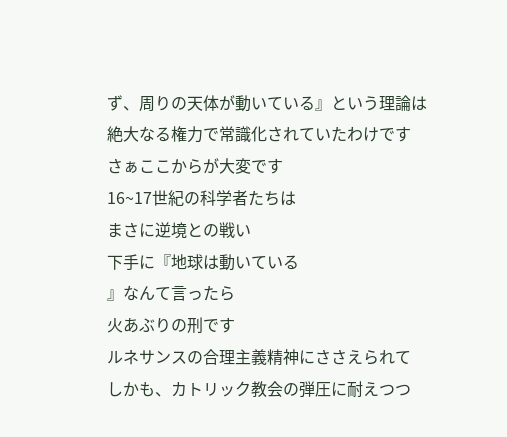ず、周りの天体が動いている』という理論は
絶大なる権力で常識化されていたわけです
さぁここからが大変です
16~17世紀の科学者たちは
まさに逆境との戦い
下手に『地球は動いている
』なんて言ったら
火あぶりの刑です
ルネサンスの合理主義精神にささえられて
しかも、カトリック教会の弾圧に耐えつつ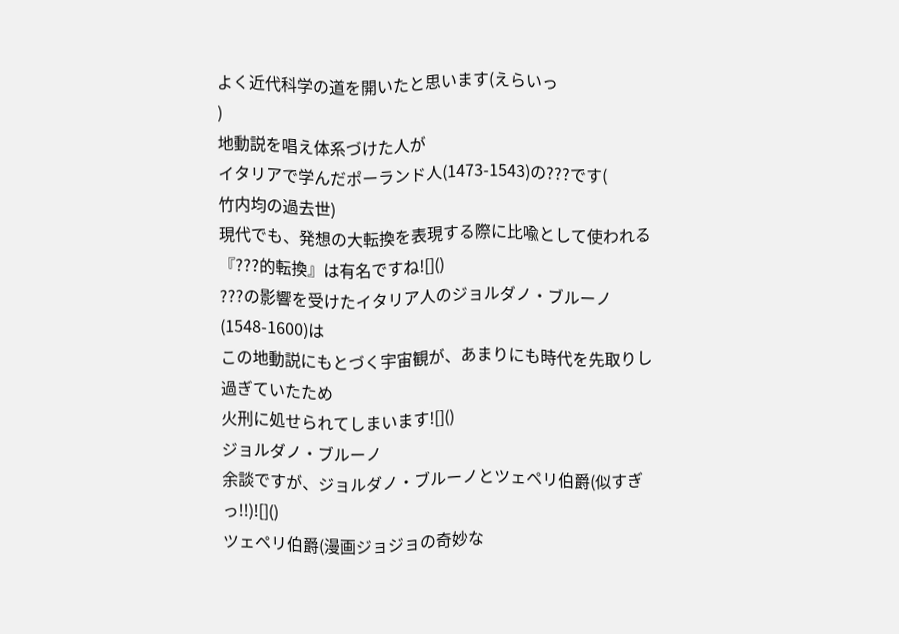よく近代科学の道を開いたと思います(えらいっ
)
地動説を唱え体系づけた人が
イタリアで学んだポーランド人(1473-1543)の???です(
竹内均の過去世)
現代でも、発想の大転換を表現する際に比喩として使われる
『???的転換』は有名ですね![]()
???の影響を受けたイタリア人のジョルダノ・ブルーノ(1548-1600)は
この地動説にもとづく宇宙観が、あまりにも時代を先取りし過ぎていたため
火刑に処せられてしまいます![]()
ジョルダノ・ブルーノ
余談ですが、ジョルダノ・ブルーノとツェペリ伯爵(似すぎっ!!)![]()
ツェペリ伯爵(漫画ジョジョの奇妙な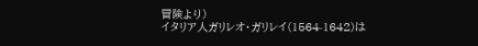冒険より)
イタリア人ガリレオ・ガリレイ(1564-1642)は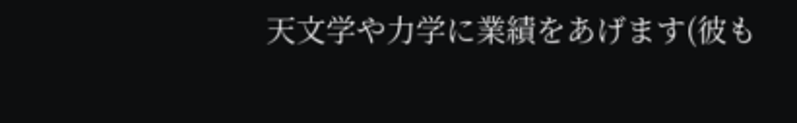天文学や力学に業績をあげます(彼も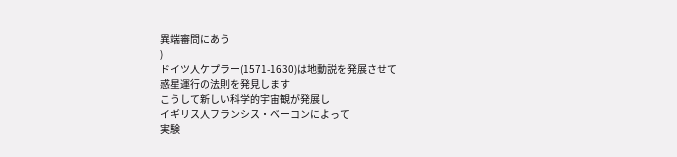異端審問にあう
)
ドイツ人ケプラー(1571-1630)は地動説を発展させて
惑星運行の法則を発見します
こうして新しい科学的宇宙観が発展し
イギリス人フランシス・ベーコンによって
実験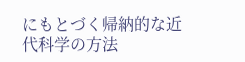にもとづく帰納的な近代科学の方法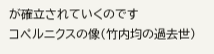が確立されていくのです
コペルニクスの像(竹内均の過去世)